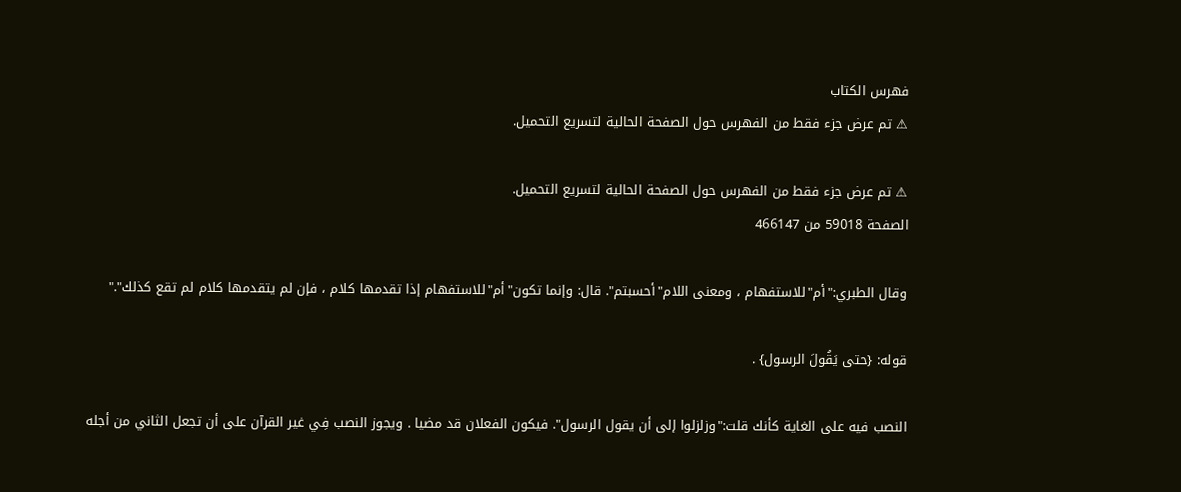فهرس الكتاب
⚠ تم عرض جزء فقط من الفهرس حول الصفحة الحالية لتسريع التحميل.

⚠ تم عرض جزء فقط من الفهرس حول الصفحة الحالية لتسريع التحميل.
الصفحة 59018 من 466147

وقال الطبري:"أم"للاستفهام ، ومعنى اللام"أحسبتم". قال: وإنما تكون"أم"للاستفهام إذا تقدمها كلام ، فإن لم يتقدمها كلام لم تقع كذلك"."

قوله: {حتى يَقُولَ الرسول} .

النصب فيه على الغاية كأنك قلت:"وزلزلوا إلى أن يقول الرسول". فيكون الفعلان قد مضيا . ويجوز النصب فِي غير القرآن على أن تجعل الثاني من أجله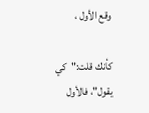وقع الأول ،

كأنك قلت:"كي يقول"، فالأول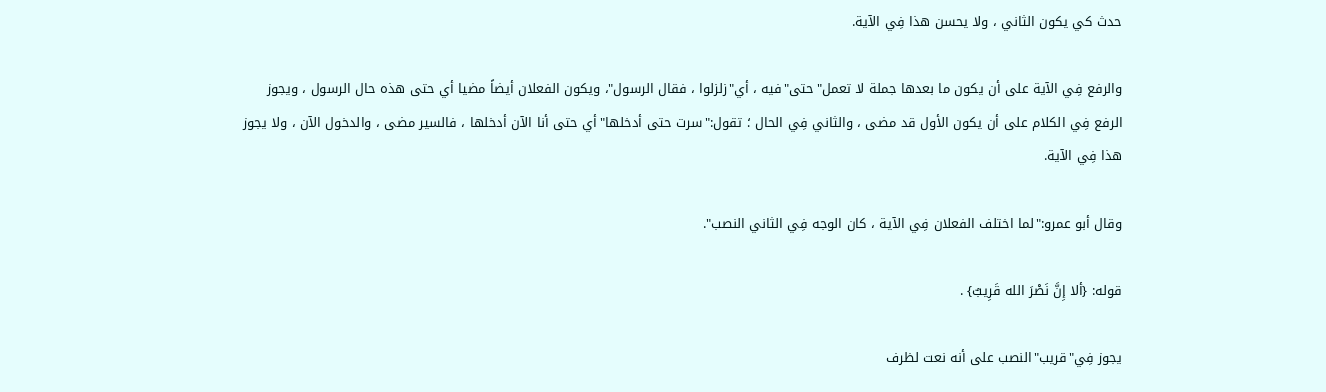حدث كي يكون الثاني ، ولا يحسن هذا فِي الآية.

والرفع فِي الآية على أن يكون ما بعدها جملة لا تعمل"حتى"فيه ، أي"زلزلوا ، فقال الرسول"، ويكون الفعلان أيضاً مضيا أي حتى هذه حال الرسول ، ويجوز الرفع فِي الكلام على أن يكون الأول قد مضى ، والثاني فِي الحال ؛ تقول:"سرت حتى أدخلها"أي حتى أنا الآن أدخلها ، فالسير مضى ، والدخول الآن ، ولا يجوز هذا فِي الآية.

وقال أبو عمرو:"لما اختلف الفعلان فِي الآية ، كان الوجه فِي الثاني النصب".

قوله: {ألا إِنَّ نَصْرَ الله قَرِيبٌ} .

يجوز فِي"قريب"النصب على أنه نعت لظرف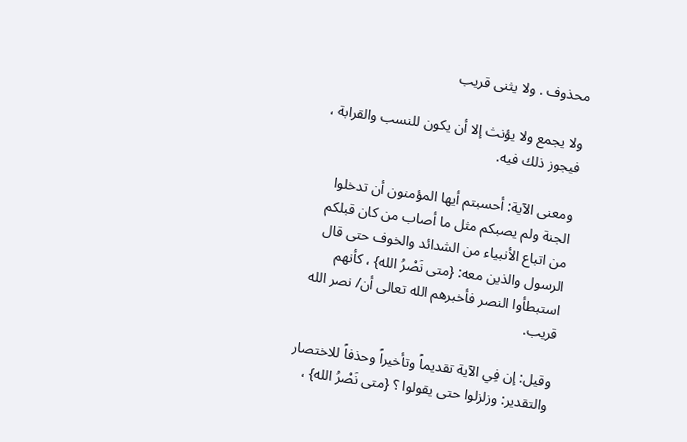محذوف . ولا يثنى قريب

ولا يجمع ولا يؤنث إلا أن يكون للنسب والقرابة ، فيجوز ذلك فيه.

ومعنى الآية: أحسبتم أيها المؤمنون أن تدخلوا الجنة ولم يصبكم مثل ما أصاب من كان قبلكم من اتباع الأنبياء من الشدائد والخوف حتى قال الرسول والذين معه: {متى نَصْرُ الله} ، كأنهم استبطأوا النصر فأخبرهم الله تعالى أن/ نصر الله قريب.

وقيل: إن فِي الآية تقديماً وتأخيراً وحذفاً للاختصار والتقدير: وزلزلوا حتى يقولوا ؟ {متى نَصْرُ الله} ،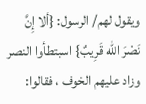ويقول لهم/ الرسول: {ألا إِنَّ نَصْرَ الله قَرِيبٌ} اسبتطأوا النصر وزاد عليهم الخوف ، فقالوا: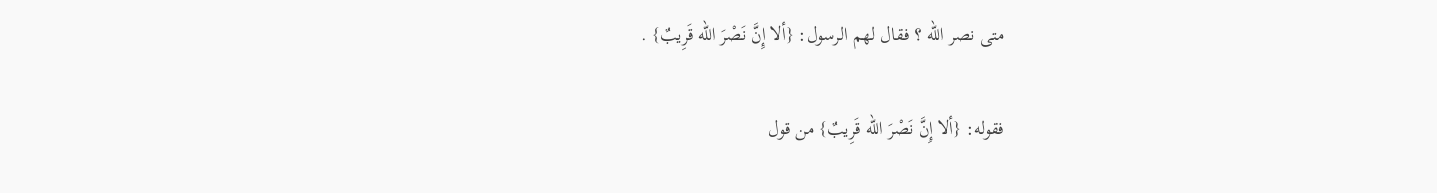متى نصر الله ؟ فقال لهم الرسول: {ألا إِنَّ نَصْرَ الله قَرِيبٌ} .

فقوله: {ألا إِنَّ نَصْرَ الله قَرِيبٌ} من قول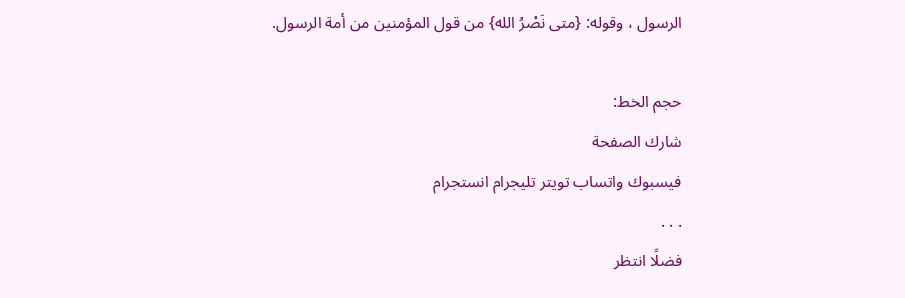الرسول ، وقوله: {متى نَصْرُ الله} من قول المؤمنين من أمة الرسول.

حجم الخط:
شارك الصفحة
فيسبوك واتساب تويتر تليجرام انستجرام
. . .
فضلًا انتظر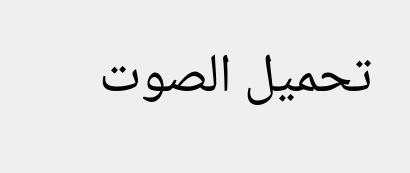تحميل الصوت